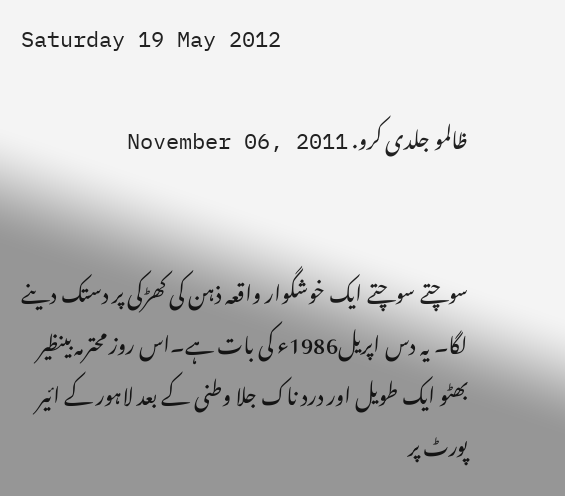Saturday 19 May 2012

ظالمو جلدی کرو. November 06, 2011


سوچتے سوچتے ایک خوشگوار واقعہ ذہن کی کھڑکی پر دستک دینے لگا۔ یہ دس اپریل1986ء کی بات ہے۔اس روز محترمہ بینظیر بھٹو ایک طویل اور درد ناک جلا وطنی کے بعد لاہور کے ائیر پورٹ پر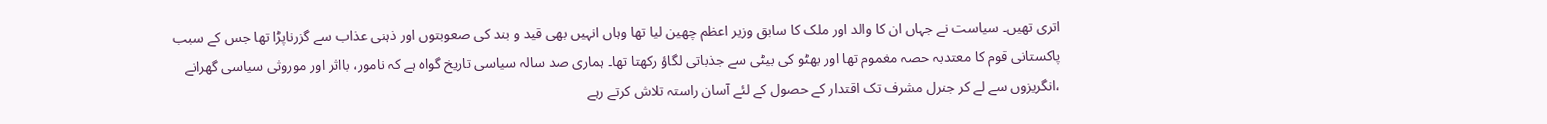اتری تھیں۔ سیاست نے جہاں ان کا والد اور ملک کا سابق وزیر اعظم چھین لیا تھا وہاں انہیں بھی قید و بند کی صعوبتوں اور ذہنی عذاب سے گزرناپڑا تھا جس کے سبب پاکستانی قوم کا معتدبہ حصہ مغموم تھا اور بھٹو کی بیٹی سے جذباتی لگاؤ رکھتا تھا۔ ہماری صد سالہ سیاسی تاریخ گواہ ہے کہ نامور، بااثر اور موروثی سیاسی گھرانے ،انگریزوں سے لے کر جنرل مشرف تک اقتدار کے حصول کے لئے آسان راستہ تلاش کرتے رہے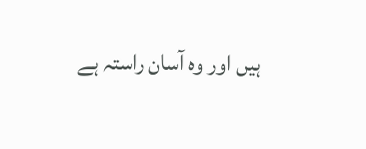ہیں اور وہ آسان راستہ ہے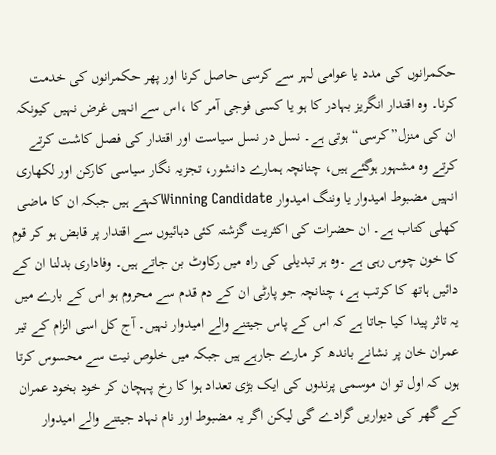حکمرانوں کی مدد یا عوامی لہر سے کرسی حاصل کرنا اور پھر حکمرانوں کی خدمت کرنا۔ وہ اقتدار انگریز بہادر کا ہو یا کسی فوجی آمر کا ،اس سے انہیں غرض نہیں کیونکہ ان کی منزل”کرسی“ ہوتی ہے۔ نسل در نسل سیاست اور اقتدار کی فصل کاشت کرتے کرتے وہ مشہور ہوگئے ہیں، چنانچہ ہمارے دانشور، تجزیہ نگار سیاسی کارکن اور لکھاری انہیں مضبوط امیدوار یا وننگ امیدوار Winning Candidateکہتے ہیں جبکہ ان کا ماضی کھلی کتاب ہے۔ ان حضرات کی اکثریت گزشتہ کئی دہائیوں سے اقتدار پر قابض ہو کر قوم کا خون چوس رہی ہے ۔وہ ہر تبدیلی کی راہ میں رکاوٹ بن جاتے ہیں۔ وفاداری بدلنا ان کے دائیں ہاتھ کا کرتب ہے، چنانچہ جو پارٹی ان کے دم قدم سے محروم ہو اس کے بارے میں یہ تاثر پیدا کیا جاتا ہے کہ اس کے پاس جیتنے والے امیدوار نہیں۔ آج کل اسی الزام کے تیر عمران خان پر نشانے باندھ کر مارے جارہے ہیں جبکہ میں خلوص نیت سے محسوس کرتا ہوں کہ اول تو ان موسمی پرندوں کی ایک بڑی تعداد ہوا کا رخ پہچان کر خود بخود عمران کے گھر کی دیواریں گرادے گی لیکن اگر یہ مضبوط اور نام نہاد جیتنے والے امیدوار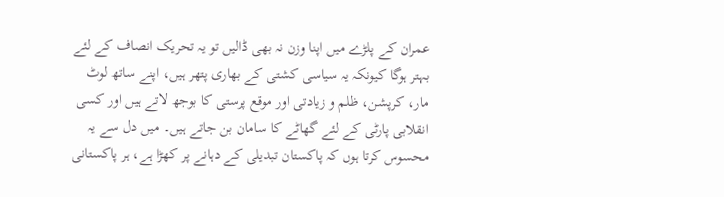عمران کے پلڑے میں اپنا وزن نہ بھی ڈالیں تو یہ تحریک انصاف کے لئے بہتر ہوگا کیونکہ یہ سیاسی کشتی کے بھاری پتھر ہیں، اپنے ساتھ لوٹ مار، کرپشن، ظلم و زیادتی اور موقع پرستی کا بوجھ لاتے ہیں اور کسی انقلابی پارٹی کے لئے گھاٹے کا سامان بن جاتے ہیں۔ میں دل سے یہ محسوس کرتا ہوں کہ پاکستان تبدیلی کے دہانے پر کھڑا ہے، ہر پاکستانی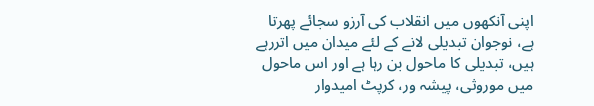اپنی آنکھوں میں انقلاب کی آرزو سجائے پھرتا ہے، نوجوان تبدیلی لانے کے لئے میدان میں اتررہے ہیں، تبدیلی کا ماحول بن رہا ہے اور اس ماحول میں موروثی، پیشہ ور، کرپٹ امیدوار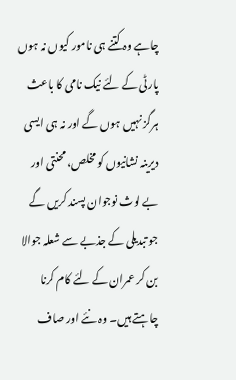چاہے وہ کتنے ہی نامور کیوں نہ ہوں پارٹی کے لئے نیک نامی کا باعث ہرگز نہیں ہوں گے اور نہ ہی ایسی دیرینہ نشانیوں کو مخلص، محنتی اور بے لوث نوجوان پسند کریں گے جو تبدیلی کے جذبے سے شعلہ جوالا بن کر عمران کے لئے کام کرنا چاہتے ہیں۔ وہ نئے اور صاف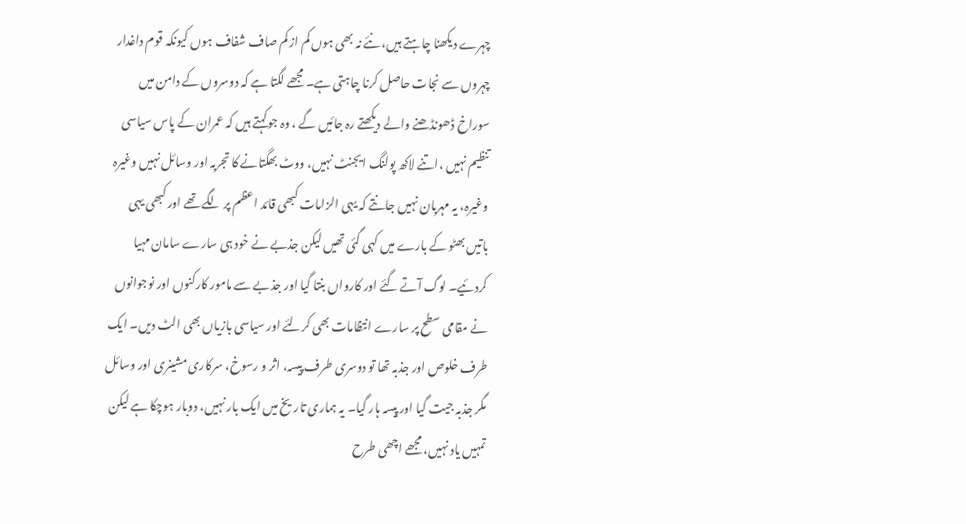چہرے دیکھنا چاہتے ہیں، نئے نہ بھی ہوں کم از کم صاف شفاف ہوں کیونکہ قوم داغدار چہروں سے نجات حاصل کرنا چاہتی ہے۔ مجھے لگتا ہے کہ دوسروں کے دامن میں سوراخ ڈھونڈھنے والے دیکھتے رہ جائیں گے ، وہ جوکہتے ہیں کہ عمران کے پاس سیاسی تنظیم نہیں ،اتنے لاکھ پولنگ ایجنٹ نہیں، ووٹ بھگتانے کا تجربہ اور وسائل نہیں وغیرہ وغیرہ، یہ مہربان نہیں جانتے کہ یہی الزامات کبھی قائد اعظم پر لگے تھے اور کبھی یہی باتیں بھٹو کے بارے میں کہی گئی تھیں لیکن جذبے نے خود ہی سارے سامان مہیا کردئیے۔ لوگ آتے گئے اور کارواں بنتا گیا اور جذبے سے مامور کارکنوں اور نوجوانوں نے مقامی سطح پر سارے انتظامات بھی کرلئے اور سیاسی بازیاں بھی الٹ دیں۔ ایک طرف خلوص اور جذبہ تھا تو دوسری طرف پیسہ، اثر و رسوخ، سرکاری مشینری اور وسائل مگر جذبہ جیت گیا اور پیسہ ہار گیا۔ یہ ہماری تاریخ میں ایک بار نہیں، دوبار ہوچکا ہے لیکن تمہیں یاد نہیں، مجھے اچھی طرح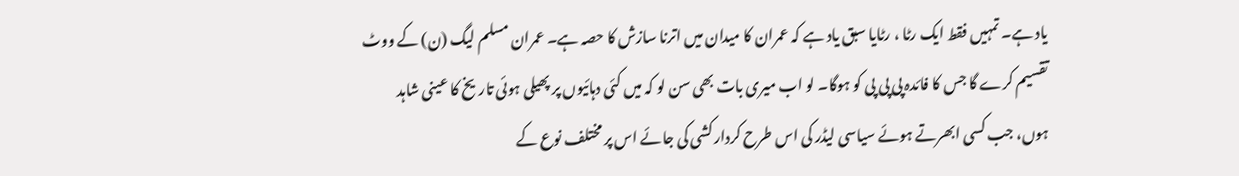یاد ہے۔ تمہیں فقط ایک رٹا ، رٹایا سبق یاد ہے کہ عمران کا میدان میں اترنا سازش کا حصہ ہے۔ عمران مسلم لیگ (ن) کے ووٹ تقسیم کرے گا جس کا فائدہ پی پی پی کو ہوگا۔ لو اب میری بات بھی سن لو کہ میں کئی دہائیوں پر پھیلی ہوئی تاریخ کا عینی شاہد ہوں، جب کسی ابھرتے ہوئے سیاسی لیڈر کی اس طرح کردار کشی کی جائے اس پر مختلف نوع کے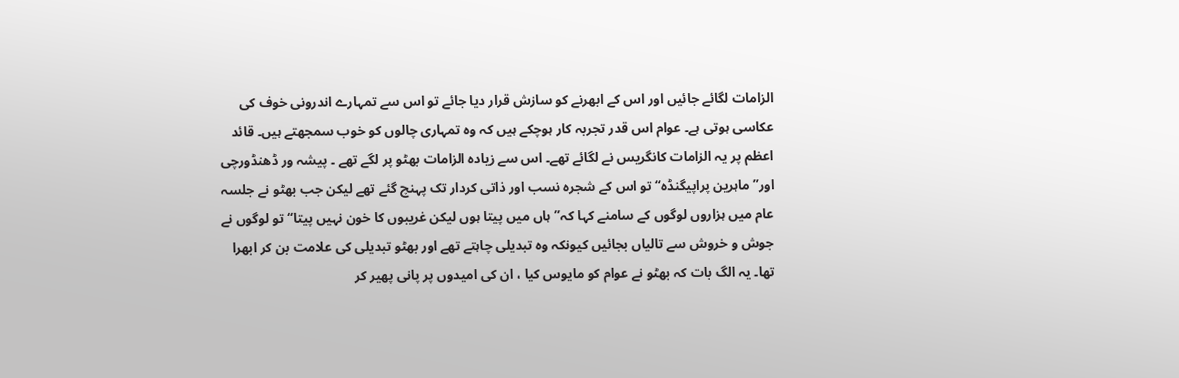الزامات لگائے جائیں اور اس کے ابھرنے کو سازش قرار دیا جائے تو اس سے تمہارے اندرونی خوف کی عکاسی ہوتی ہے۔ عوام اس قدر تجربہ کار ہوچکے ہیں کہ وہ تمہاری چالوں کو خوب سمجھتے ہیں۔ قائد اعظم پر یہ الزامات کانگریس نے لگائے تھے۔ اس سے زیادہ الزامات بھٹو پر لگے تھے ۔ پیشہ ور ڈھنڈورچی اور”ماہرین پراپیگنڈہ“ تو اس کے شجرہ نسب اور ذاتی کردار تک پہنچ گئے تھے لیکن جب بھٹو نے جلسہ عام میں ہزاروں لوگوں کے سامنے کہا کہ”ہاں میں پیتا ہوں لیکن غریبوں کا خون نہیں پیتا“ تو لوگوں نے جوش و خروش سے تالیاں بجائیں کیونکہ وہ تبدیلی چاہتے تھے اور بھٹو تبدیلی کی علامت بن کر ابھرا تھا۔ یہ الگ بات کہ بھٹو نے عوام کو مایوس کیا ، ان کی امیدوں پر پانی پھیر کر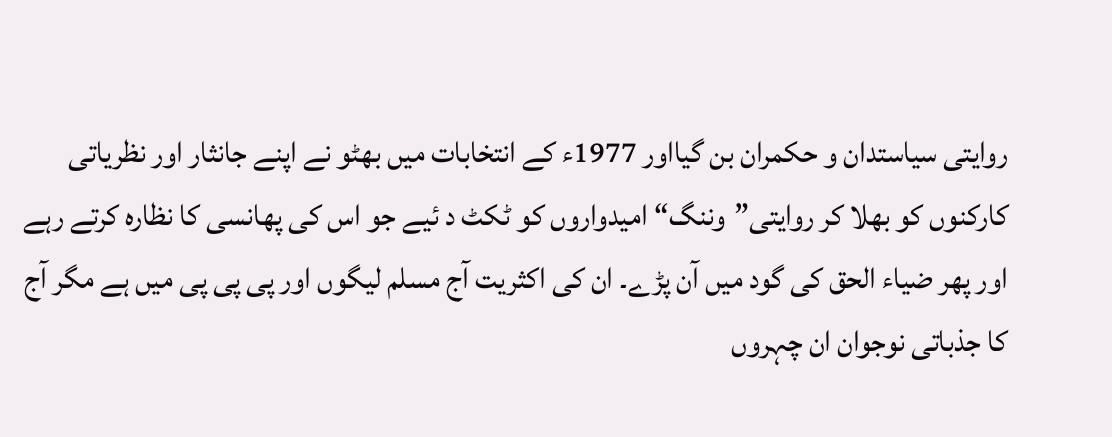روایتی سیاستدان و حکمران بن گیااور 1977ء کے انتخابات میں بھٹو نے اپنے جانثار اور نظریاتی کارکنوں کو بھلا کر روایتی”وننگ“ امیدواروں کو ٹکٹ د ئیے جو اس کی پھانسی کا نظارہ کرتے رہے اور پھر ضیاء الحق کی گود میں آن پڑے۔ ان کی اکثریت آج مسلم لیگوں اور پی پی پی میں ہے مگر آج کا جذباتی نوجوان ان چہروں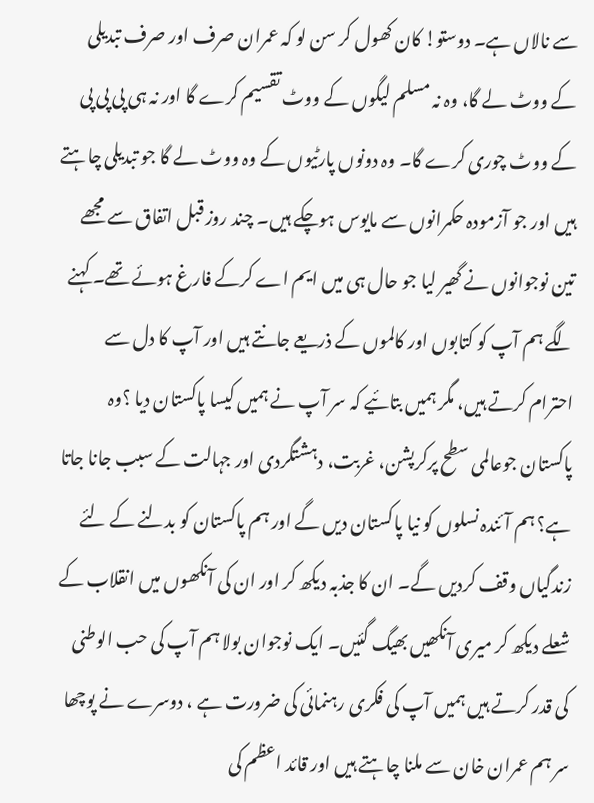سے نالاں ہے۔ دوستو! کان کھول کر سن لو کہ عمران صرف اور صرف تبدیلی کے ووٹ لے گا، وہ نہ مسلم لیگوں کے ووٹ تقسیم کرے گا اور نہ ہی پی پی پی کے ووٹ چوری کرے گا۔ وہ دونوں پارٹیوں کے وہ ووٹ لے گا جو تبدیلی چاہتے ہیں اور جو آزمودہ حکمرانوں سے مایوس ہوچکے ہیں۔ چند روز قبل اتفاق سے مجھے تین نوجوانوں نے گھیر لیا جو حال ہی میں ایم اے کرکے فارغ ہوئے تھے۔ کہنے لگے ہم آپ کو کتابوں اور کالموں کے ذریعے جانتے ہیں اور آپ کا دل سے احترام کرتے ہیں، مگر ہمیں بتائیے کہ سر آپ نے ہمیں کیسا پاکستان دیا ؟وہ پاکستان جوعالمی سطح پرکرپشن، غربت، دہشتگردی اور جہالت کے سبب جانا جاتا ہے؟ ہم آئندہ نسلوں کو نیا پاکستان دیں گے اور ہم پاکستان کو بدلنے کے لئے زندگیاں وقف کردیں گے۔ ان کا جذبہ دیکھ کر اور ان کی آنکھوں میں انقلاب کے شعلے دیکھ کر میری آنکھیں بھیگ گئیں۔ ایک نوجوان بولا ہم آپ کی حب الوطنی کی قدر کرتے ہیں ہمیں آپ کی فکری رہنمائی کی ضرورت ہے ، دوسرے نے پوچھا سر ہم عمران خان سے ملنا چاہتے ہیں اور قائد اعظم کی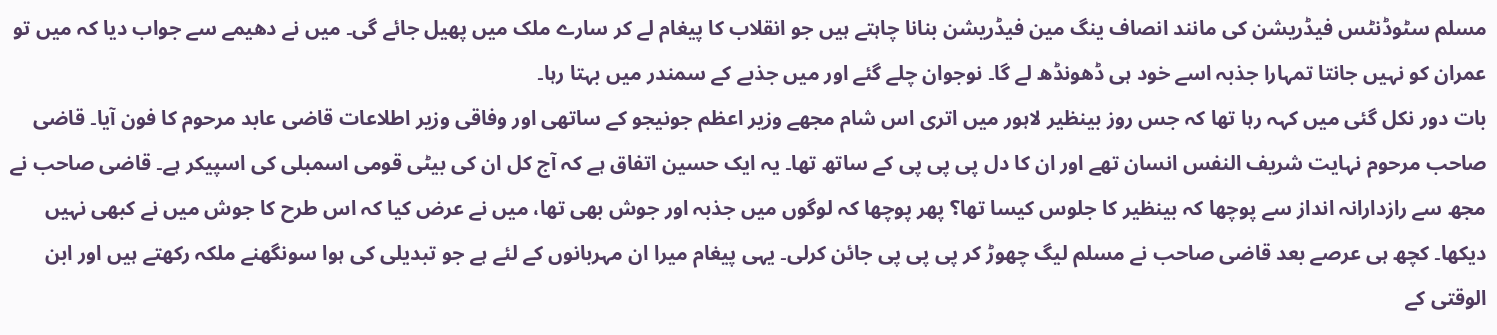مسلم سٹوڈنٹس فیڈریشن کی مانند انصاف ینگ مین فیڈریشن بنانا چاہتے ہیں جو انقلاب کا پیغام لے کر سارے ملک میں پھیل جائے گی۔ میں نے دھیمے سے جواب دیا کہ میں تو عمران کو نہیں جانتا تمہارا جذبہ اسے خود ہی ڈھونڈھ لے گا۔ نوجوان چلے گئے اور میں جذبے کے سمندر میں بہتا رہا۔
بات دور نکل گئی میں کہہ رہا تھا کہ جس روز بینظیر لاہور میں اتری اس شام مجھے وزیر اعظم جونیجو کے ساتھی اور وفاقی وزیر اطلاعات قاضی عابد مرحوم کا فون آیا۔ قاضی صاحب مرحوم نہایت شریف النفس انسان تھے اور ان کا دل پی پی پی کے ساتھ تھا۔ یہ ایک حسین اتفاق ہے کہ آج کل ان کی بیٹی قومی اسمبلی کی اسپیکر ہے۔ قاضی صاحب نے مجھ سے رازدارانہ انداز سے پوچھا کہ بینظیر کا جلوس کیسا تھا؟ پھر پوچھا کہ لوگوں میں جذبہ اور جوش بھی تھا، میں نے عرض کیا کہ اس طرح کا جوش میں نے کبھی نہیں دیکھا۔ کچھ ہی عرصے بعد قاضی صاحب نے مسلم لیگ چھوڑ کر پی پی پی جائن کرلی۔ یہی پیغام میرا ان مہربانوں کے لئے ہے جو تبدیلی کی ہوا سونگھنے ملکہ رکھتے ہیں اور ابن الوقتی کے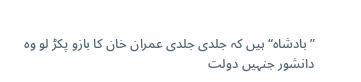”بادشاہ“ ہیں کہ جلدی جلدی عمران خان کا بازو پکڑ لو وہ دانشور جنہیں دولت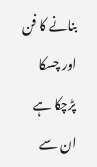بنانے کا فن اور چسکا پڑچکا ہے ان سے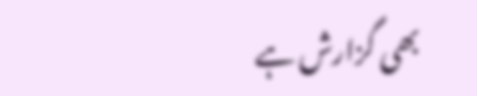بھی گزارش ہے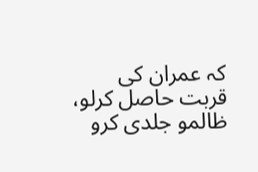کہ عمران کی قربت حاصل کرلو، ظالمو جلدی کرو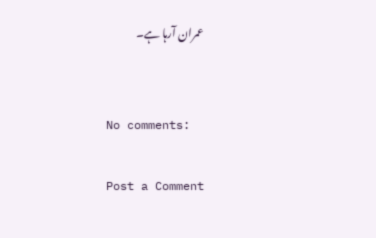عمران آرہا ہے۔


No comments:

Post a Comment